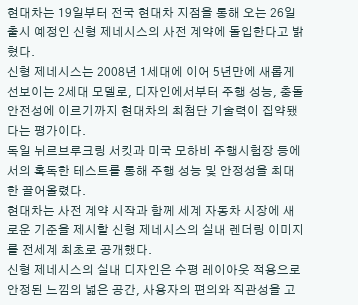현대차는 19일부터 전국 현대차 지점을 통해 오는 26일 출시 예정인 신형 제네시스의 사전 계약에 돌입한다고 밝혔다.
신형 제네시스는 2008년 1세대에 이어 5년만에 새롭게 선보이는 2세대 모델로, 디자인에서부터 주행 성능, 충돌안전성에 이르기까지 현대차의 최첨단 기술력이 집약됐다는 평가이다.
독일 뉘르브루크링 서킷과 미국 모하비 주행시험장 등에서의 혹독한 테스트를 통해 주행 성능 및 안정성을 최대한 끌어올렸다.
현대차는 사전 계약 시작과 함께 세계 자동차 시장에 새로운 기준을 제시할 신형 제네시스의 실내 렌더링 이미지를 전세계 최초로 공개했다.
신형 제네시스의 실내 디자인은 수평 레이아웃 적용으로 안정된 느낌의 넓은 공간, 사용자의 편의와 직관성을 고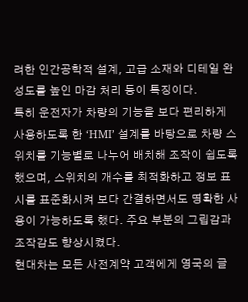려한 인간공학적 설계, 고급 소재와 디테일 완성도를 높인 마감 처리 등이 특징이다.
특히 운전자가 차량의 기능을 보다 편리하게 사용하도록 한 ‘HMI’ 설계를 바탕으로 차량 스위치를 기능별로 나누어 배치해 조작이 쉽도록 했으며, 스위치의 개수를 최적화하고 정보 표시를 표준화시켜 보다 간결하면서도 명확한 사용이 가능하도록 했다. 주요 부분의 그립감과 조작감도 향상시켰다.
현대차는 모든 사전계약 고객에게 영국의 글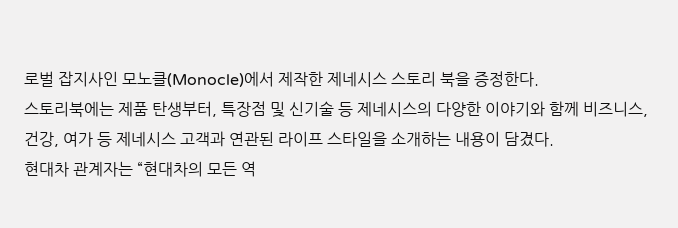로벌 잡지사인 모노클(Monocle)에서 제작한 제네시스 스토리 북을 증정한다.
스토리북에는 제품 탄생부터, 특장점 및 신기술 등 제네시스의 다양한 이야기와 함께 비즈니스, 건강, 여가 등 제네시스 고객과 연관된 라이프 스타일을 소개하는 내용이 담겼다.
현대차 관계자는 “현대차의 모든 역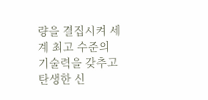량을 결집시켜 세계 최고 수준의 기술력을 갖추고 탄생한 신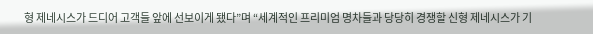형 제네시스가 드디어 고객들 앞에 선보이게 됐다”며 “세계적인 프리미엄 명차들과 당당히 경쟁할 신형 제네시스가 기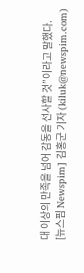대 이상의 만족을 넘어 감동을 선사할 것”이라고 말했다.
[뉴스핌 Newspim] 김홍군 기자 (kiluk@newspim.com)